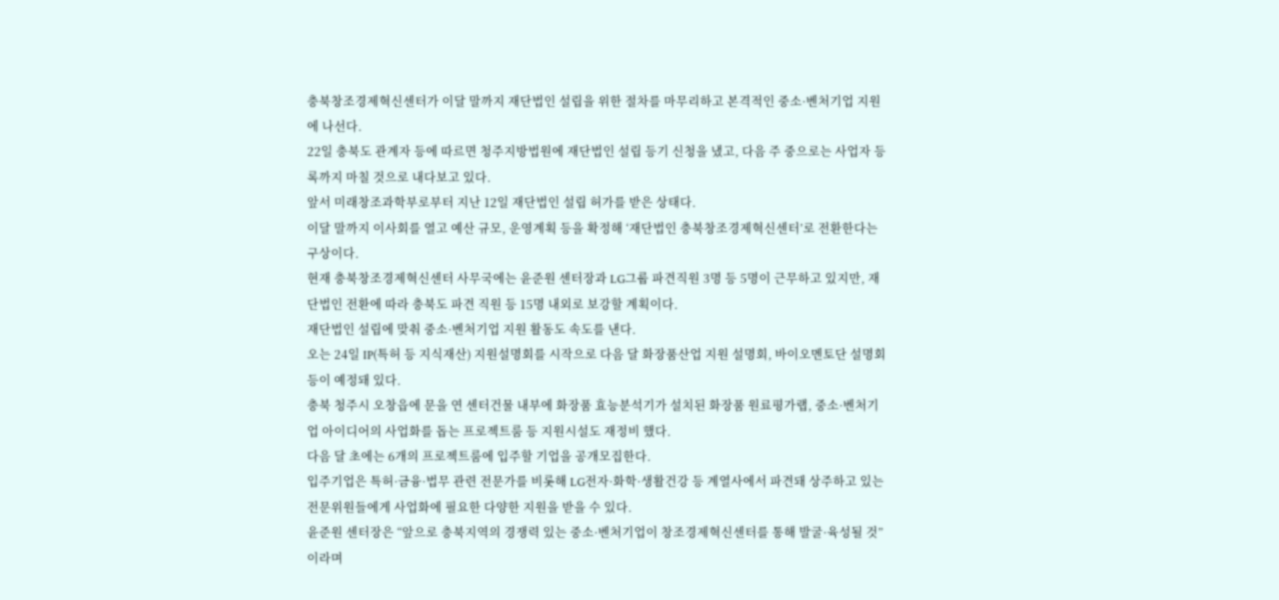충북창조경제혁신센터가 이달 말까지 재단법인 설립을 위한 절차를 마무리하고 본격적인 중소·벤처기업 지원에 나선다.
22일 충북도 관계자 등에 따르면 청주지방법원에 재단법인 설립 등기 신청을 냈고, 다음 주 중으로는 사업자 등록까지 마칠 것으로 내다보고 있다.
앞서 미래창조과학부로부터 지난 12일 재단법인 설립 허가를 받은 상태다.
이달 말까지 이사회를 열고 예산 규모, 운영계획 등을 확정해 ‘재단법인 충북창조경제혁신센터’로 전환한다는 구상이다.
현재 충북창조경제혁신센터 사무국에는 윤준원 센터장과 LG그룹 파견직원 3명 등 5명이 근무하고 있지만, 재단법인 전환에 따라 충북도 파견 직원 등 15명 내외로 보강할 계획이다.
재단법인 설립에 맞춰 중소·벤처기업 지원 활동도 속도를 낸다.
오는 24일 IP(특허 등 지식재산) 지원설명회를 시작으로 다음 달 화장품산업 지원 설명회, 바이오멘토단 설명회 등이 예정돼 있다.
충북 청주시 오창읍에 문을 연 센터건물 내부에 화장품 효능분석기가 설치된 화장품 원료평가랩, 중소·벤처기업 아이디어의 사업화를 돕는 프로젝트룸 등 지원시설도 재정비 했다.
다음 달 초에는 6개의 프로젝트룸에 입주할 기업을 공개모집한다.
입주기업은 특허·금융·법무 관련 전문가를 비롯해 LG전자·화학·생활건강 등 계열사에서 파견돼 상주하고 있는 전문위원들에게 사업화에 필요한 다양한 지원을 받을 수 있다.
윤준원 센터장은 “앞으로 충북지역의 경쟁력 있는 중소·벤처기업이 창조경제혁신센터를 통해 발굴·육성될 것”이라며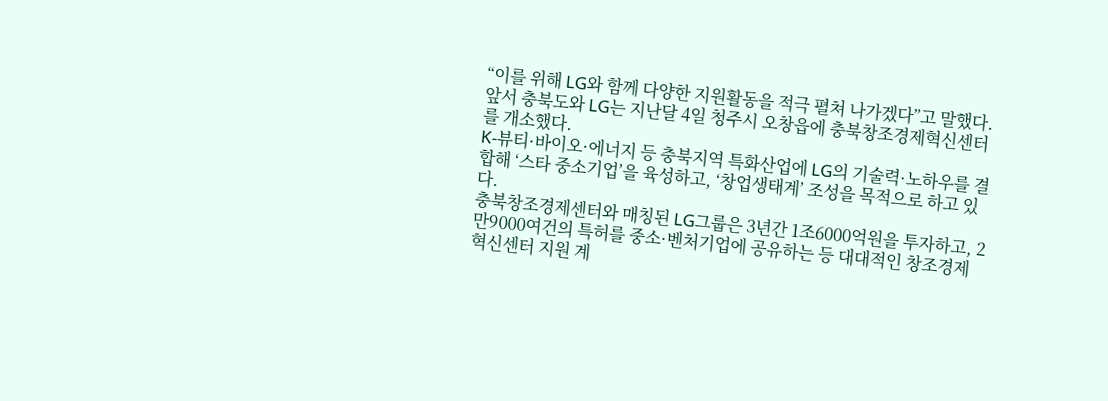“이를 위해 LG와 함께 다양한 지원활동을 적극 펼쳐 나가겠다”고 말했다.
앞서 충북도와 LG는 지난달 4일 청주시 오창읍에 충북창조경제혁신센터를 개소했다.
K-뷰티·바이오·에너지 등 충북지역 특화산업에 LG의 기술력·노하우를 결합해 ‘스타 중소기업’을 육성하고, ‘창업생태계’ 조성을 목적으로 하고 있다.
충북창조경제센터와 매칭된 LG그룹은 3년간 1조6000억원을 투자하고, 2만9000여건의 특허를 중소·벤처기업에 공유하는 등 대대적인 창조경제혁신센터 지원 계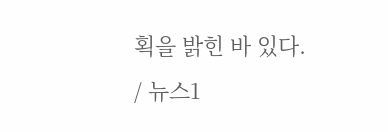획을 밝힌 바 있다.
/ 뉴스1